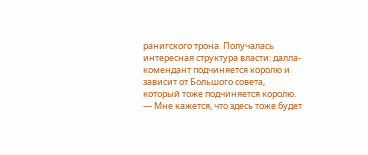ранигского трона. Получалась интересная структура власти: далла-комендант подчиняется королю и зависит от Большого совета, который тоже подчиняется королю.
— Мне кажется, что здесь тоже будет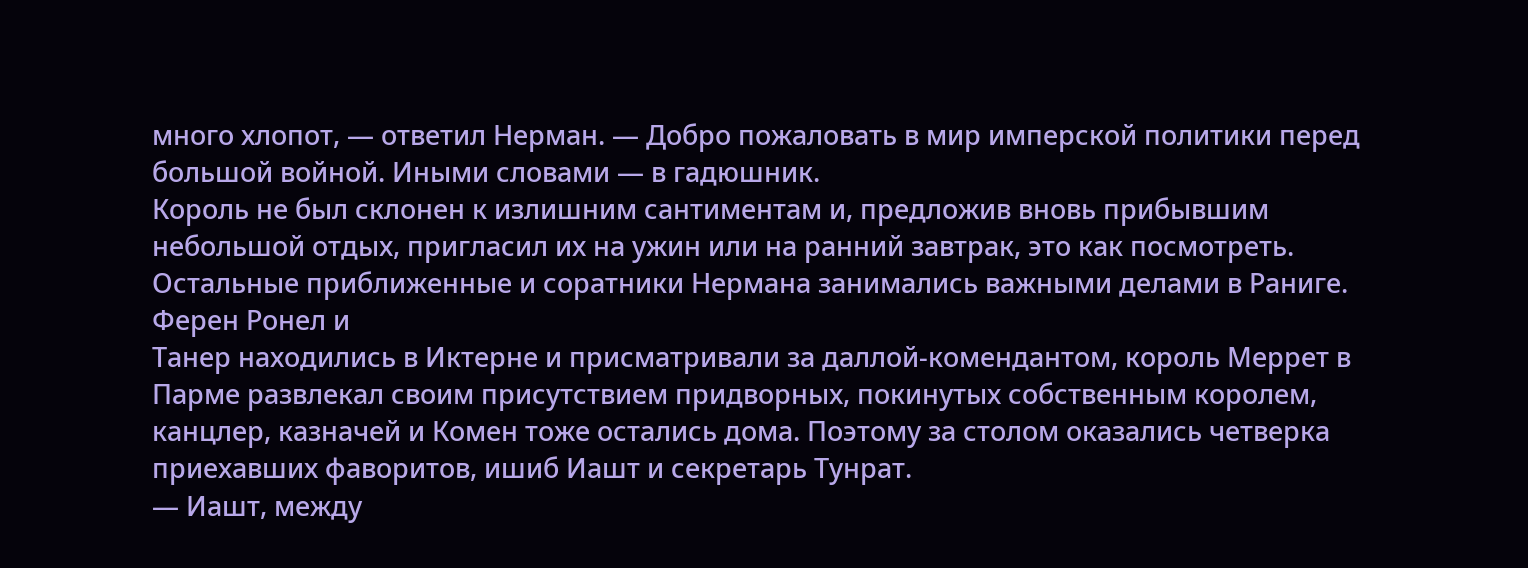много хлопот, — ответил Нерман. — Добро пожаловать в мир имперской политики перед большой войной. Иными словами — в гадюшник.
Король не был склонен к излишним сантиментам и, предложив вновь прибывшим небольшой отдых, пригласил их на ужин или на ранний завтрак, это как посмотреть. Остальные приближенные и соратники Нермана занимались важными делами в Раниге. Ферен Ронел и
Танер находились в Иктерне и присматривали за даллой-комендантом, король Меррет в Парме развлекал своим присутствием придворных, покинутых собственным королем, канцлер, казначей и Комен тоже остались дома. Поэтому за столом оказались четверка приехавших фаворитов, ишиб Иашт и секретарь Тунрат.
— Иашт, между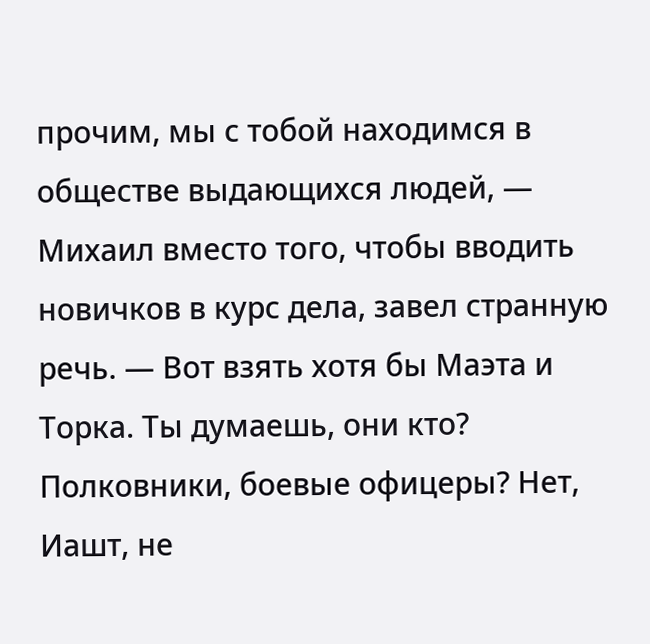прочим, мы с тобой находимся в обществе выдающихся людей, — Михаил вместо того, чтобы вводить новичков в курс дела, завел странную речь. — Вот взять хотя бы Маэта и Торка. Ты думаешь, они кто? Полковники, боевые офицеры? Нет, Иашт, не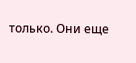только. Они еще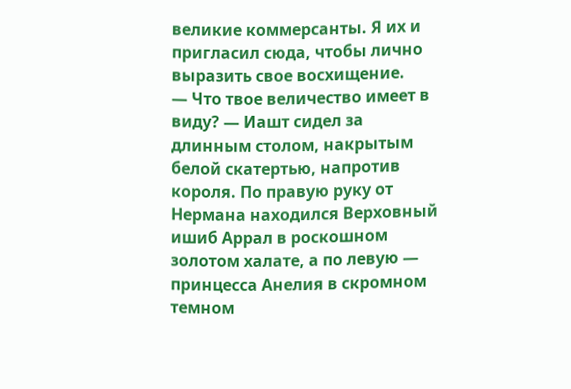великие коммерсанты. Я их и пригласил сюда, чтобы лично выразить свое восхищение.
— Что твое величество имеет в виду? — Иашт сидел за длинным столом, накрытым белой скатертью, напротив короля. По правую руку от Нермана находился Верховный ишиб Аррал в роскошном золотом халате, а по левую — принцесса Анелия в скромном темном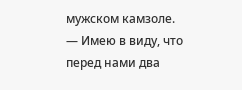мужском камзоле.
— Имею в виду, что перед нами два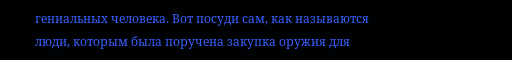гениальных человека. Вот посуди сам, как называются люди, которым была поручена закупка оружия для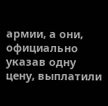армии, а они, официально указав одну цену, выплатили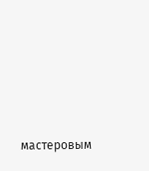мастеровым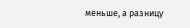меньше, а разницу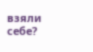взяли себе?